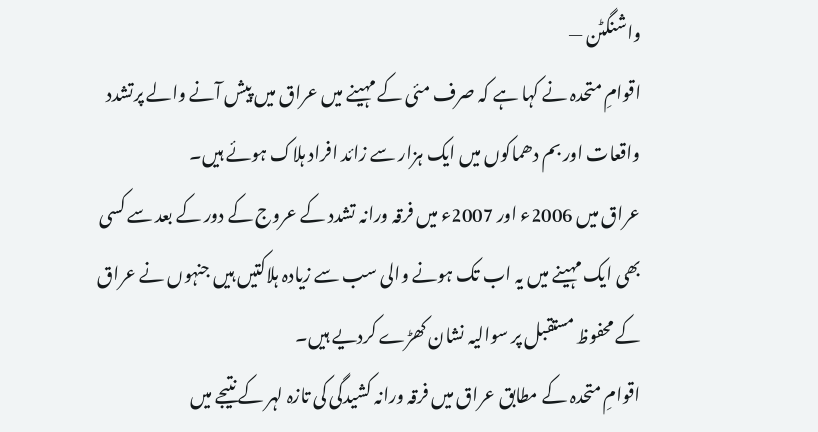واشنگٹن —
اقوامِ متحدہ نے کہا ہے کہ صرف مئی کے مہینے میں عراق میں پیش آنے والے پرتشدد واقعات اور بم دھماکوں میں ایک ہزار سے زائد افراد ہلاک ہوئے ہیں۔
عراق میں 2006ء اور 2007ء میں فرقہ ورانہ تشدد کے عروج کے دور کے بعد سے کسی بھی ایک مہینے میں یہ اب تک ہونے والی سب سے زیادہ ہلاکتیں ہیں جنہوں نے عراق کے محفوظ مستقبل پر سوالیہ نشان کھڑے کردیے ہیں۔
اقوامِ متحدہ کے مطابق عراق میں فرقہ ورانہ کشیدگی کی تازہ لہر کے نتیجے میں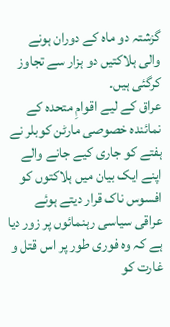گزشتہ دو ماہ کے دوران ہونے والی ہلاکتیں دو ہزار سے تجاوز کرگئی ہیں۔
عراق کے لیے اقوامِ متحدہ کے نمائندہ خصوصی مارٹن کوبلر نے ہفتے کو جاری کیے جانے والے اپنے ایک بیان میں ہلاکتوں کو افسوس ناک قرار دیتے ہوئے عراقی سیاسی رہنمائوں پر زور دیا ہے کہ وہ فوری طور پر اس قتل و غارت کو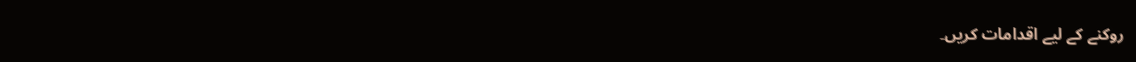روکنے کے لیے اقدامات کریں۔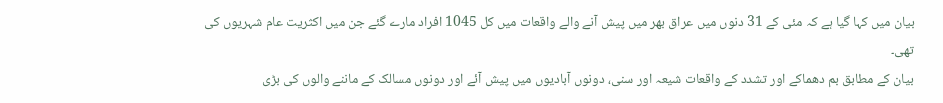بیان میں کہا گیا ہے کہ مئی کے 31 دنوں میں عراق بھر میں پیش آنے والے واقعات میں کل 1045 افراد مارے گئے جن میں اکثریت عام شہریوں کی تھی۔
بیان کے مطابق بم دھماکے اور تشدد کے واقعات شیعہ اور سنی، دونوں آبادیوں میں پیش آئے اور دونوں مسالک کے ماننے والوں کی بڑی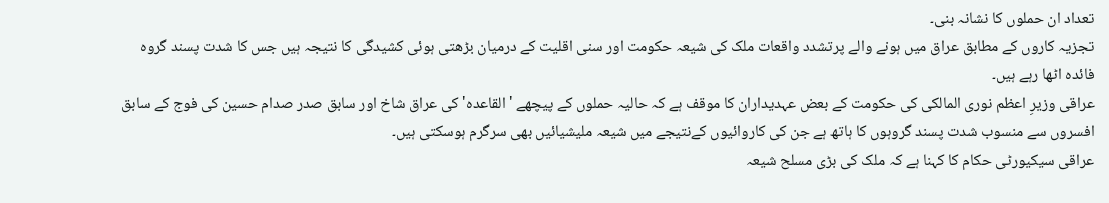تعداد ان حملوں کا نشانہ بنی۔
تجزیہ کاروں کے مطابق عراق میں ہونے والے پرتشدد واقعات ملک کی شیعہ حکومت اور سنی اقلیت کے درمیان بڑھتی ہوئی کشیدگی کا نتیجہ ہیں جس کا شدت پسند گروہ فائدہ اٹھا رہے ہیں۔
عراقی وزیرِ اعظم نوری المالکی کی حکومت کے بعض عہدیداران کا موقف ہے کہ حالیہ حملوں کے پیچھے 'القاعدہ' کی عراق شاخ اور سابق صدر صدام حسین کی فوج کے سابق افسروں سے منسوب شدت پسند گروہوں کا ہاتھ ہے جن کی کاروائیوں کےنتیجے میں شیعہ ملیشیائیں بھی سرگرم ہوسکتی ہیں۔
عراقی سیکیورٹی حکام کا کہنا ہے کہ ملک کی بڑی مسلح شیعہ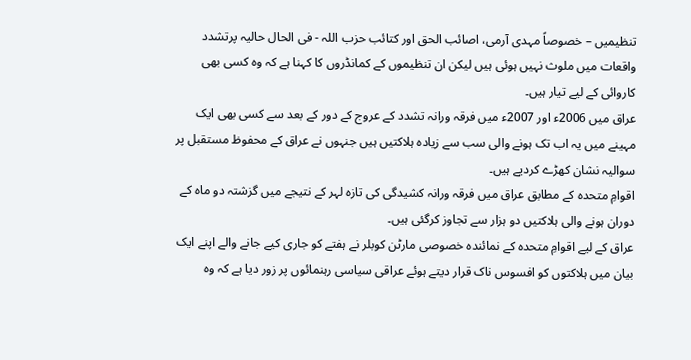تنظیمیں – خصوصاً مہدی آرمی، اصائب الحق اور کتائب حزب اللہ - فی الحال حالیہ پرتشدد واقعات میں ملوث نہیں ہوئی ہیں لیکن ان تنظیموں کے کمانڈروں کا کہنا ہے کہ وہ کسی بھی کاروائی کے لیے تیار ہیں۔
عراق میں 2006ء اور 2007ء میں فرقہ ورانہ تشدد کے عروج کے دور کے بعد سے کسی بھی ایک مہینے میں یہ اب تک ہونے والی سب سے زیادہ ہلاکتیں ہیں جنہوں نے عراق کے محفوظ مستقبل پر سوالیہ نشان کھڑے کردیے ہیں۔
اقوامِ متحدہ کے مطابق عراق میں فرقہ ورانہ کشیدگی کی تازہ لہر کے نتیجے میں گزشتہ دو ماہ کے دوران ہونے والی ہلاکتیں دو ہزار سے تجاوز کرگئی ہیں۔
عراق کے لیے اقوامِ متحدہ کے نمائندہ خصوصی مارٹن کوبلر نے ہفتے کو جاری کیے جانے والے اپنے ایک بیان میں ہلاکتوں کو افسوس ناک قرار دیتے ہوئے عراقی سیاسی رہنمائوں پر زور دیا ہے کہ وہ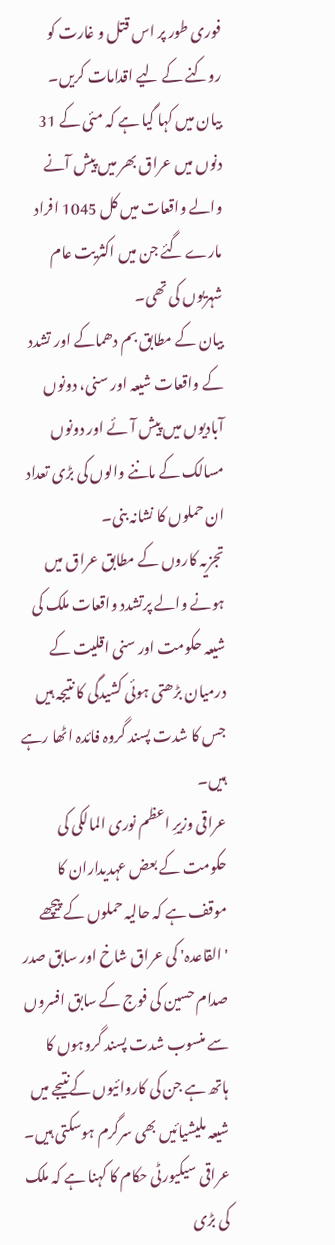فوری طور پر اس قتل و غارت کو روکنے کے لیے اقدامات کریں۔
بیان میں کہا گیا ہے کہ مئی کے 31 دنوں میں عراق بھر میں پیش آنے والے واقعات میں کل 1045 افراد مارے گئے جن میں اکثریت عام شہریوں کی تھی۔
بیان کے مطابق بم دھماکے اور تشدد کے واقعات شیعہ اور سنی، دونوں آبادیوں میں پیش آئے اور دونوں مسالک کے ماننے والوں کی بڑی تعداد ان حملوں کا نشانہ بنی۔
تجزیہ کاروں کے مطابق عراق میں ہونے والے پرتشدد واقعات ملک کی شیعہ حکومت اور سنی اقلیت کے درمیان بڑھتی ہوئی کشیدگی کا نتیجہ ہیں جس کا شدت پسند گروہ فائدہ اٹھا رہے ہیں۔
عراقی وزیرِ اعظم نوری المالکی کی حکومت کے بعض عہدیداران کا موقف ہے کہ حالیہ حملوں کے پیچھے 'القاعدہ' کی عراق شاخ اور سابق صدر صدام حسین کی فوج کے سابق افسروں سے منسوب شدت پسند گروہوں کا ہاتھ ہے جن کی کاروائیوں کےنتیجے میں شیعہ ملیشیائیں بھی سرگرم ہوسکتی ہیں۔
عراقی سیکیورٹی حکام کا کہنا ہے کہ ملک کی بڑی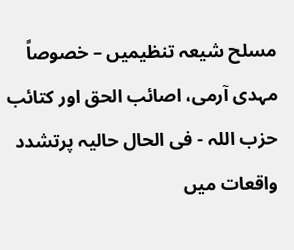مسلح شیعہ تنظیمیں – خصوصاً مہدی آرمی، اصائب الحق اور کتائب حزب اللہ - فی الحال حالیہ پرتشدد واقعات میں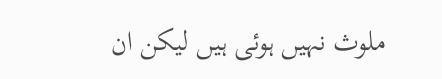ملوث نہیں ہوئی ہیں لیکن ان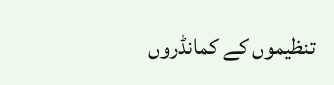تنظیموں کے کمانڈروں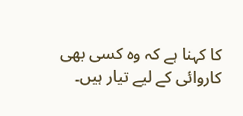کا کہنا ہے کہ وہ کسی بھی کاروائی کے لیے تیار ہیں۔